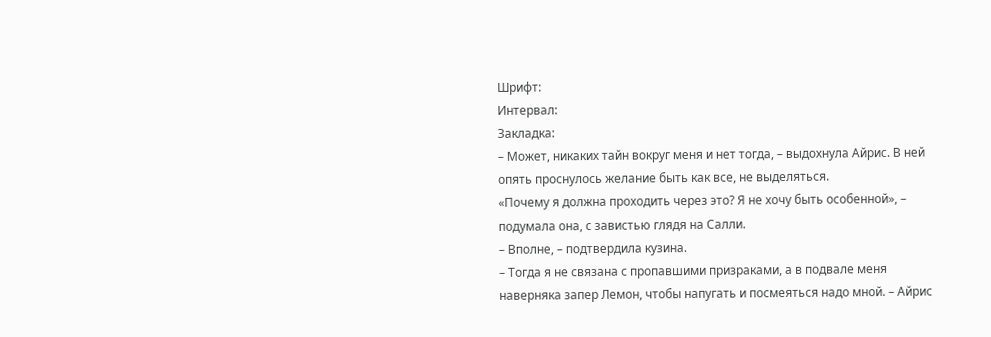Шрифт:
Интервал:
Закладка:
– Может, никаких тайн вокруг меня и нет тогда, – выдохнула Айрис. В ней опять проснулось желание быть как все, не выделяться.
«Почему я должна проходить через это? Я не хочу быть особенной», – подумала она, с завистью глядя на Салли.
– Вполне, – подтвердила кузина.
– Тогда я не связана с пропавшими призраками, а в подвале меня наверняка запер Лемон, чтобы напугать и посмеяться надо мной. – Айрис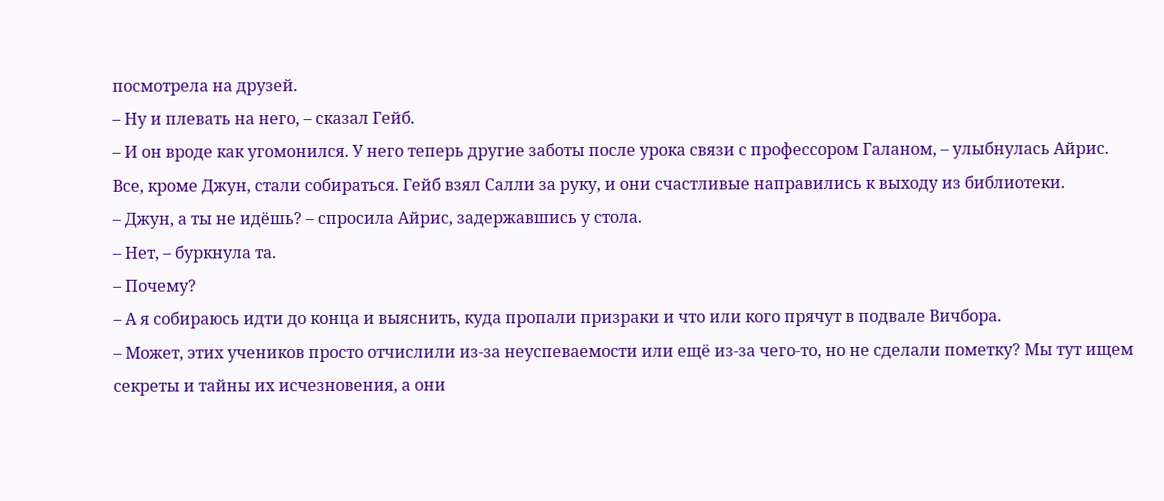посмотрела на друзей.
– Ну и плевать на него, – сказал Гейб.
– И он вроде как угомонился. У него теперь другие заботы после урока связи с профессором Галаном, – улыбнулась Айрис.
Все, кроме Джун, стали собираться. Гейб взял Салли за руку, и они счастливые направились к выходу из библиотеки.
– Джун, а ты не идёшь? – спросила Айрис, задержавшись у стола.
– Нет, – буркнула та.
– Почему?
– А я собираюсь идти до конца и выяснить, куда пропали призраки и что или кого прячут в подвале Вичбора.
– Может, этих учеников просто отчислили из-за неуспеваемости или ещё из-за чего-то, но не сделали пометку? Мы тут ищем секреты и тайны их исчезновения, а они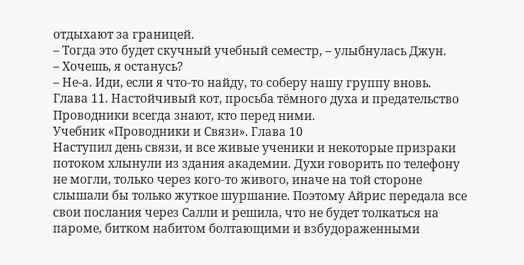отдыхают за границей.
– Тогда это будет скучный учебный семестр, – улыбнулась Джун.
– Хочешь, я останусь?
– Не-а. Иди, если я что-то найду, то соберу нашу группу вновь.
Глава 11. Настойчивый кот, просьба тёмного духа и предательство
Проводники всегда знают, кто перед ними.
Учебник «Проводники и Связи». Глава 10
Наступил день связи, и все живые ученики и некоторые призраки потоком хлынули из здания академии. Духи говорить по телефону не могли, только через кого-то живого, иначе на той стороне слышали бы только жуткое шуршание. Поэтому Айрис передала все свои послания через Салли и решила, что не будет толкаться на пароме, битком набитом болтающими и взбудораженными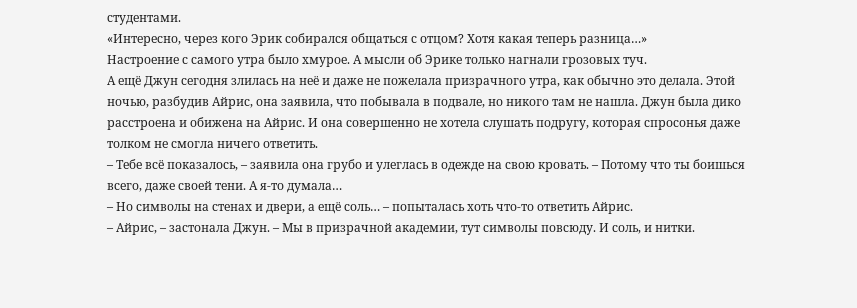студентами.
«Интересно, через кого Эрик собирался общаться с отцом? Хотя какая теперь разница…»
Настроение с самого утра было хмурое. А мысли об Эрике только нагнали грозовых туч.
А ещё Джун сегодня злилась на неё и даже не пожелала призрачного утра, как обычно это делала. Этой ночью, разбудив Айрис, она заявила, что побывала в подвале, но никого там не нашла. Джун была дико расстроена и обижена на Айрис. И она совершенно не хотела слушать подругу, которая спросонья даже толком не смогла ничего ответить.
– Тебе всё показалось, – заявила она грубо и улеглась в одежде на свою кровать. – Потому что ты боишься всего, даже своей тени. А я-то думала…
– Но символы на стенах и двери, а ещё соль… – попыталась хоть что-то ответить Айрис.
– Айрис, – застонала Джун. – Мы в призрачной академии, тут символы повсюду. И соль, и нитки.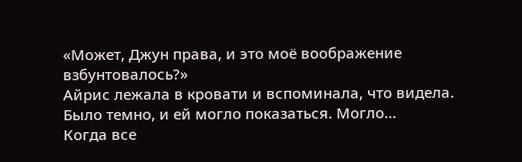«Может, Джун права, и это моё воображение взбунтовалось?»
Айрис лежала в кровати и вспоминала, что видела. Было темно, и ей могло показаться. Могло…
Когда все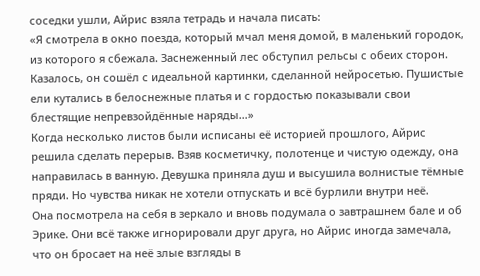соседки ушли, Айрис взяла тетрадь и начала писать:
«Я смотрела в окно поезда, который мчал меня домой, в маленький городок, из которого я сбежала. Заснеженный лес обступил рельсы с обеих сторон. Казалось, он сошёл с идеальной картинки, сделанной нейросетью. Пушистые ели кутались в белоснежные платья и с гордостью показывали свои блестящие непревзойдённые наряды…»
Когда несколько листов были исписаны её историей прошлого, Айрис решила сделать перерыв. Взяв косметичку, полотенце и чистую одежду, она направилась в ванную. Девушка приняла душ и высушила волнистые тёмные пряди. Но чувства никак не хотели отпускать и всё бурлили внутри неё.
Она посмотрела на себя в зеркало и вновь подумала о завтрашнем бале и об Эрике. Они всё также игнорировали друг друга, но Айрис иногда замечала, что он бросает на неё злые взгляды в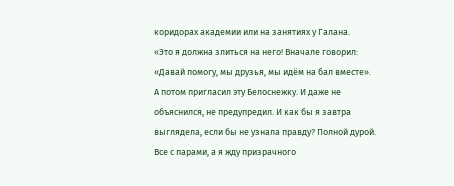коридорах академии или на занятиях у Галана.
«Это я должна злиться на него! Вначале говорил: «Давай помогу, мы друзья, мы идём на бал вместе». А потом пригласил эту Белоснежку. И даже не объяснился, не предупредил. И как бы я завтра выглядела, если бы не узнала правду? Полной дурой. Все с парами, а я жду призрачного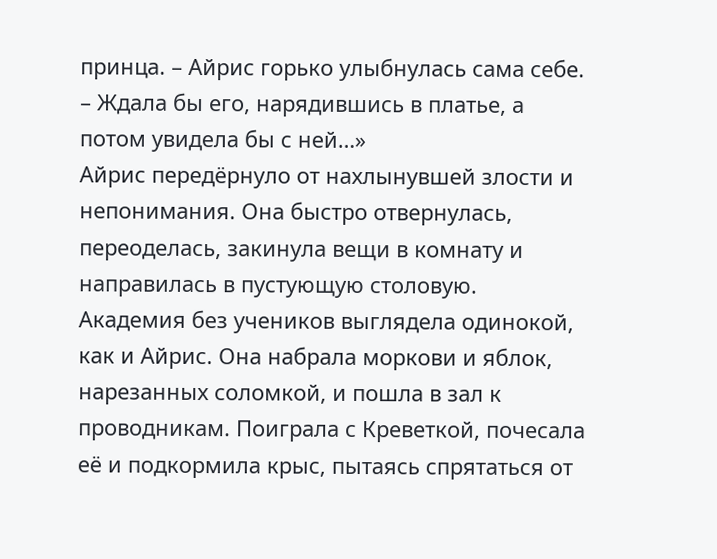принца. – Айрис горько улыбнулась сама себе. – Ждала бы его, нарядившись в платье, а потом увидела бы с ней…»
Айрис передёрнуло от нахлынувшей злости и непонимания. Она быстро отвернулась, переоделась, закинула вещи в комнату и направилась в пустующую столовую.
Академия без учеников выглядела одинокой, как и Айрис. Она набрала моркови и яблок, нарезанных соломкой, и пошла в зал к проводникам. Поиграла с Креветкой, почесала её и подкормила крыс, пытаясь спрятаться от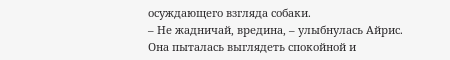осуждающего взгляда собаки.
– Не жадничай, вредина, – улыбнулась Айрис.
Она пыталась выглядеть спокойной и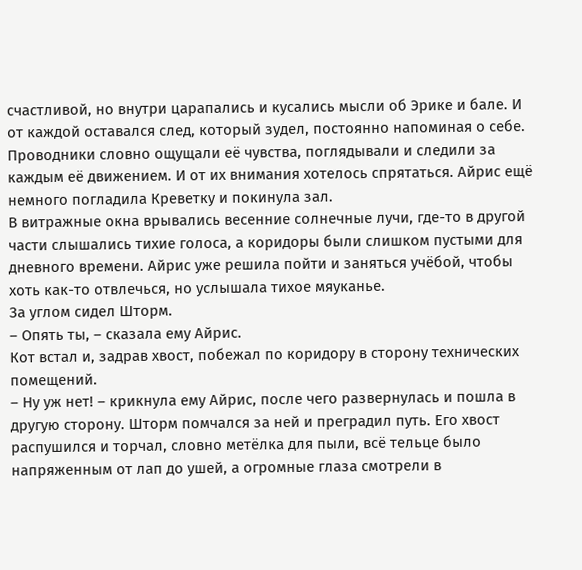счастливой, но внутри царапались и кусались мысли об Эрике и бале. И от каждой оставался след, который зудел, постоянно напоминая о себе. Проводники словно ощущали её чувства, поглядывали и следили за каждым её движением. И от их внимания хотелось спрятаться. Айрис ещё немного погладила Креветку и покинула зал.
В витражные окна врывались весенние солнечные лучи, где-то в другой части слышались тихие голоса, а коридоры были слишком пустыми для дневного времени. Айрис уже решила пойти и заняться учёбой, чтобы хоть как-то отвлечься, но услышала тихое мяуканье.
За углом сидел Шторм.
– Опять ты, – сказала ему Айрис.
Кот встал и, задрав хвост, побежал по коридору в сторону технических помещений.
– Ну уж нет! – крикнула ему Айрис, после чего развернулась и пошла в другую сторону. Шторм помчался за ней и преградил путь. Его хвост распушился и торчал, словно метёлка для пыли, всё тельце было напряженным от лап до ушей, а огромные глаза смотрели в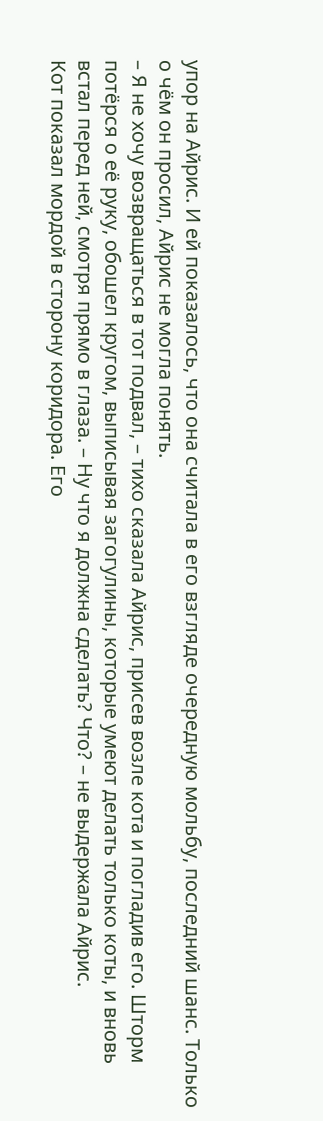упор на Айрис. И ей показалось, что она считала в его взгляде очередную мольбу, последний шанс. Только о чём он просил, Айрис не могла понять.
– Я не хочу возвращаться в тот подвал, – тихо сказала Айрис, присев возле кота и погладив его. Шторм потёрся о её руку, обошел кругом, выписывая загогулины, которые умеют делать только коты, и вновь встал перед ней, смотря прямо в глаза. – Ну что я должна сделать? Что? – не выдержала Айрис.
Кот показал мордой в сторону коридора. Его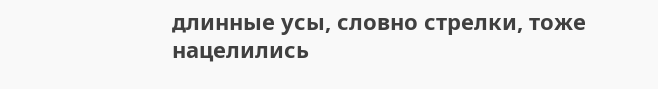длинные усы, словно стрелки, тоже нацелились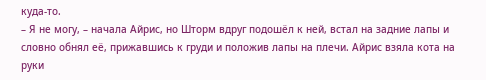куда-то.
– Я не могу, – начала Айрис, но Шторм вдруг подошёл к ней, встал на задние лапы и словно обнял её, прижавшись к груди и положив лапы на плечи. Айрис взяла кота на руки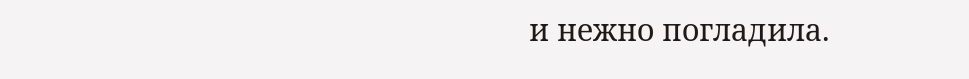и нежно погладила.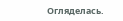Огляделась.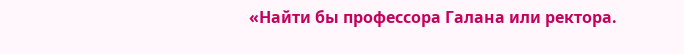«Найти бы профессора Галана или ректора.